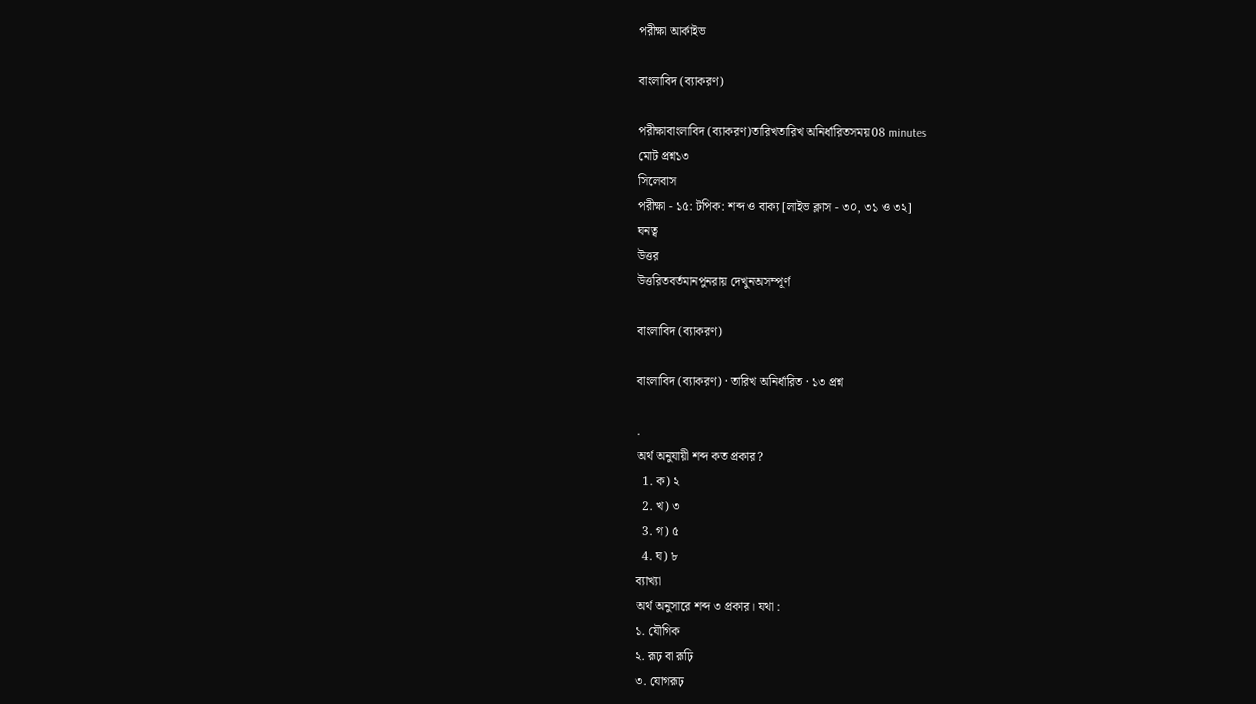পরীক্ষা আর্কাইভ

বাংলাবিদ (ব্যাকরণ)

পরীক্ষাবাংলাবিদ (ব্যাকরণ)তারিখতারিখ অনির্ধারিতসময়08 minutes
মোট প্রশ্ন১৩
সিলেবাস
পরীক্ষা - ১৫: টপিক: শব্দ ও বাক্য [লাইভ ক্লাস - ৩০, ৩১ ও ৩২]
ঘনত্ব
উত্তর
উত্তরিতবর্তমানপুনরায় দেখুনঅসম্পূর্ণ

বাংলাবিদ (ব্যাকরণ)

বাংলাবিদ (ব্যাকরণ) · তারিখ অনির্ধারিত · ১৩ প্রশ্ন

.
অর্থ অনুযায়ী শব্দ কত প্রকার?
  1. ক) ২
  2. খ) ৩
  3. গ) ৫
  4. ঘ) ৮
ব্যাখ্যা
অর্থ অনুসারে শব্দ ৩ প্রকার। যথা :
১. যৌগিক
২. রূঢ় বা রূঢ়ি
৩. যোগরূঢ়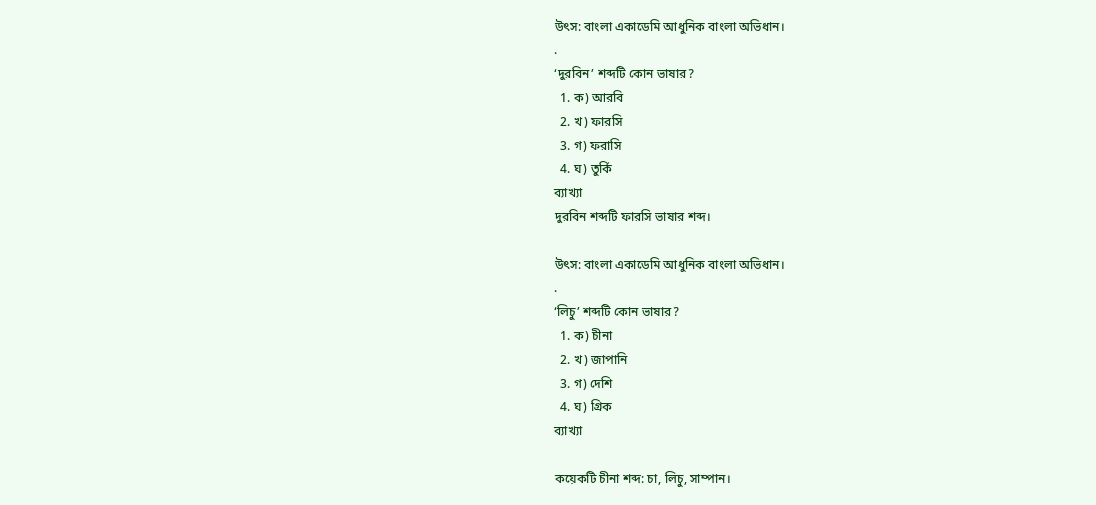উৎস: বাংলা একাডেমি আধুনিক বাংলা অভিধান।
.
‘দুরবিন’ শব্দটি কোন ভাষার?
  1. ক) আরবি
  2. খ) ফারসি
  3. গ) ফরাসি
  4. ঘ) তুর্কি
ব্যাখ্যা
দুরবিন শব্দটি ফারসি ভাষার শব্দ।

উৎস: বাংলা একাডেমি আধুনিক বাংলা অভিধান।
.
‘লিচু’ শব্দটি কোন ভাষার?
  1. ক) চীনা
  2. খ) জাপানি
  3. গ) দেশি
  4. ঘ) গ্রিক
ব্যাখ্যা

কয়েকটি চীনা শব্দ: চা, লিচু, সাম্পান।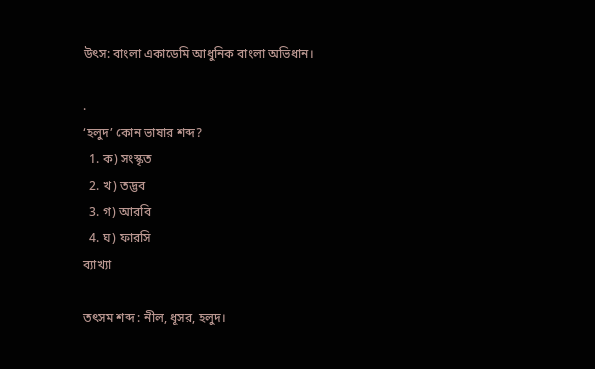উৎস: বাংলা একাডেমি আধুনিক বাংলা অভিধান।

.
‘হলুদ’ কোন ভাষার শব্দ?
  1. ক) সংস্কৃত
  2. খ) তদ্ভব
  3. গ) আরবি
  4. ঘ) ফারসি
ব্যাখ্যা

তৎসম শব্দ : নীল, ধূসর, হলুদ।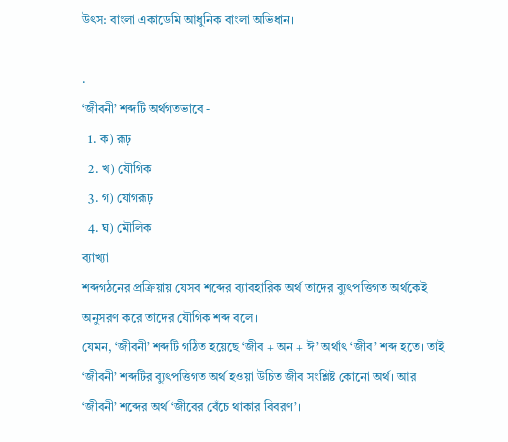উৎস: বাংলা একাডেমি আধুনিক বাংলা অভিধান।

.
‘জীবনী’ শব্দটি অর্থগতভাবে -
  1. ক) রূঢ়
  2. খ) যৌগিক
  3. গ) যোগরূঢ়
  4. ঘ) মৌলিক
ব্যাখ্যা
শব্দগঠনের প্রক্রিয়ায় যেসব শব্দের ব্যাবহারিক অর্থ তাদের ব্যুৎপত্তিগত অর্থকেই অনুসরণ করে তাদের যৌগিক শব্দ বলে।
যেমন, ‘জীবনী’ শব্দটি গঠিত হয়েছে ‘জীব + অন + ঈ’ অর্থাৎ ‘জীব’ শব্দ হতে। তাই ‘জীবনী’ শব্দটির ব্যুৎপত্তিগত অর্থ হওয়া উচিত জীব সংশ্লিষ্ট কোনো অর্থ। আর ‘জীবনী’ শব্দের অর্থ ‘জীবের বেঁচে থাকার বিবরণ’।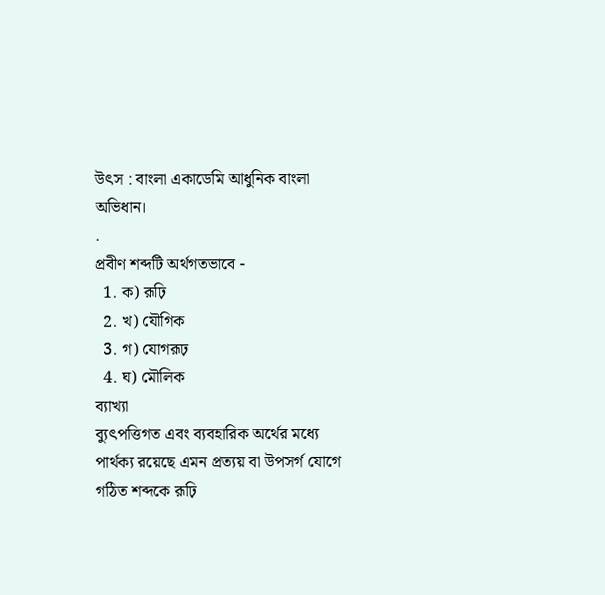উৎস : বাংলা একাডেমি আধুনিক বাংলা অভিধান।
.
প্রবীণ শব্দটি অর্থগতভাবে -
  1. ক) রূঢ়ি
  2. খ) যৌগিক
  3. গ) যোগরূঢ়
  4. ঘ) মৌলিক
ব্যাখ্যা
ব্যুৎপত্তিগত এবং ব্যবহারিক অর্থের মধ্যে পার্থক্য রয়েছে এমন প্রত্যয় বা উপসর্গ যোগে গঠিত শব্দকে রূঢ়ি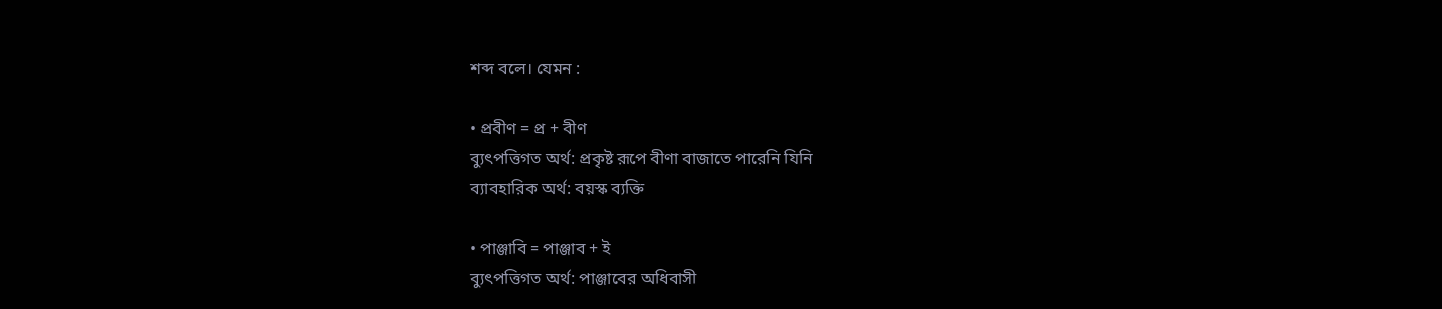শব্দ বলে। যেমন :

• প্রবীণ = প্র + বীণ
ব্যুৎপত্তিগত অর্থ: প্রকৃষ্ট রূপে বীণা বাজাতে পারেনি যিনি
ব্যাবহারিক অর্থ: বয়স্ক ব্যক্তি

• পাঞ্জাবি = পাঞ্জাব + ই
ব্যুৎপত্তিগত অর্থ: পাঞ্জাবের অধিবাসী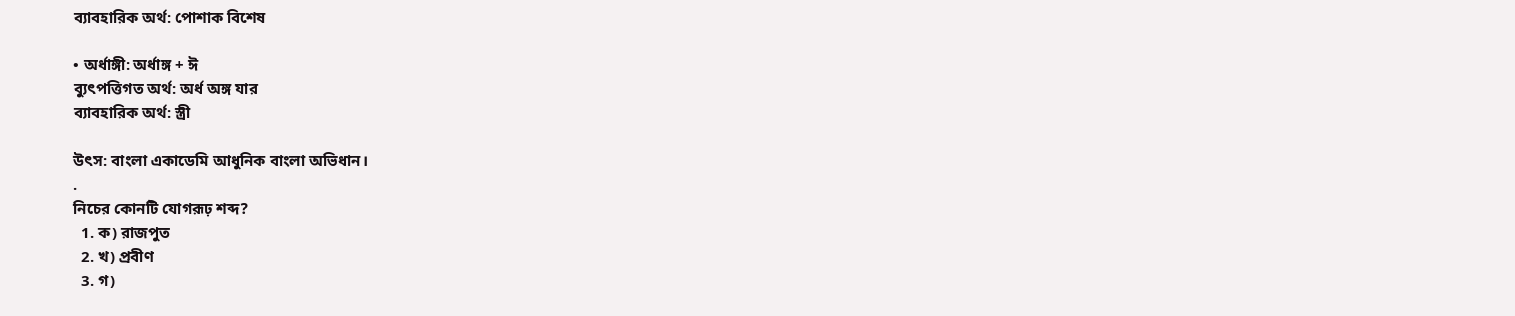ব্যাবহারিক অর্থ: পোশাক বিশেষ

• অর্ধাঙ্গী: অর্ধাঙ্গ + ঈ
ব্যুৎপত্তিগত অর্থ: অর্ধ অঙ্গ যার
ব্যাবহারিক অর্থ: স্ত্রী

উৎস: বাংলা একাডেমি আধুনিক বাংলা অভিধান।
.
নিচের কোনটি যোগরূঢ় শব্দ?
  1. ক) রাজপুত
  2. খ) প্রবীণ
  3. গ)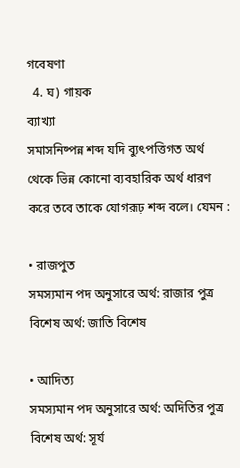গবেষণা
  4. ঘ) গায়ক
ব্যাখ্যা
সমাসনিষ্পন্ন শব্দ যদি ব্যুৎপত্তিগত অর্থ থেকে ভিন্ন কোনো ব্যবহারিক অর্থ ধারণ করে তবে তাকে যোগরূঢ় শব্দ বলে। যেমন :

• রাজপুত
সমস্যমান পদ অনুসারে অর্থ: রাজার পুত্র
বিশেষ অর্থ: জাতি বিশেষ

• আদিত্য
সমস্যমান পদ অনুসারে অর্থ: অদিতির পুত্র
বিশেষ অর্থ: সূর্য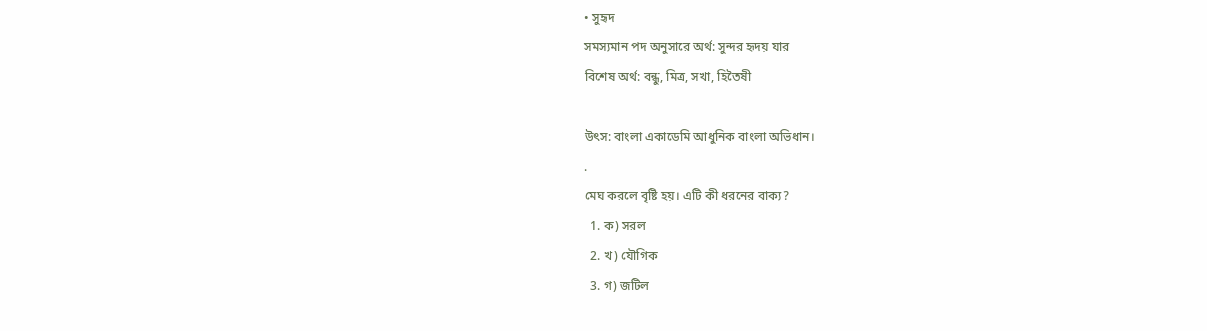• সুহৃদ
সমস্যমান পদ অনুসারে অর্থ: সুন্দর হৃদয় যার
বিশেষ অর্থ: বন্ধু, মিত্র, সখা, হিতৈষী

উৎস: বাংলা একাডেমি আধুনিক বাংলা অভিধান।
.
মেঘ করলে বৃষ্টি হয়। এটি কী ধরনের বাক্য?
  1. ক) সরল
  2. খ) যৌগিক
  3. গ) জটিল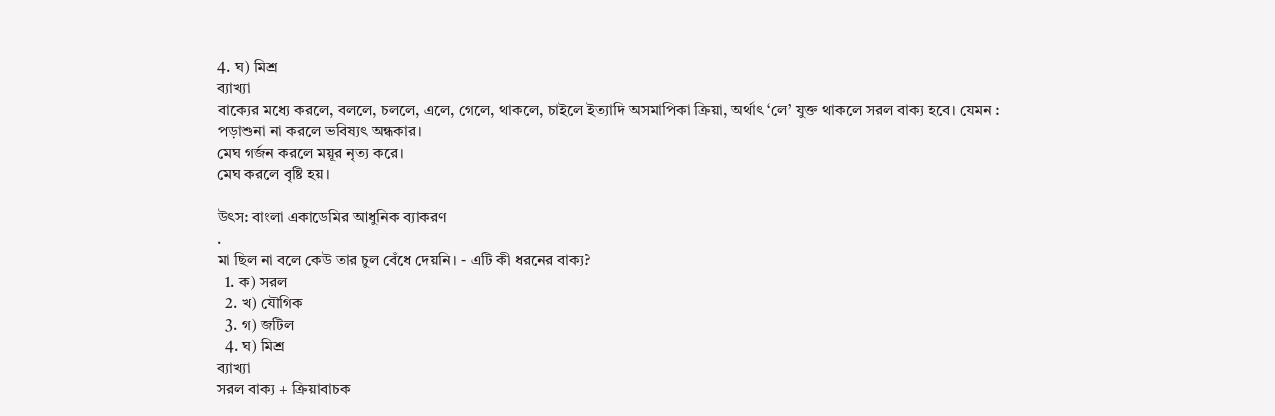4. ঘ) মিশ্র
ব্যাখ্যা
বাক্যের মধ্যে করলে, বললে, চললে, এলে, গেলে, থাকলে, চাইলে ইত্যাদি অসমাপিকা ক্রিয়া, অর্থাৎ ‘লে’ যুক্ত থাকলে সরল বাক্য হবে। যেমন :
পড়াশুনা না করলে ভবিষ্যৎ অন্ধকার।
মেঘ গর্জন করলে ময়ূর নৃত্য করে।
মেঘ করলে বৃষ্টি হয়।

উৎস: বাংলা একাডেমির আধুনিক ব্যাকরণ
.
মা ছিল না বলে কেউ তার চুল বেঁধে দেয়নি। - এটি কী ধরনের বাক্য?
  1. ক) সরল
  2. খ) যৌগিক
  3. গ) জটিল
  4. ঘ) মিশ্র
ব্যাখ্যা
সরল বাক্য + ক্রিয়াবাচক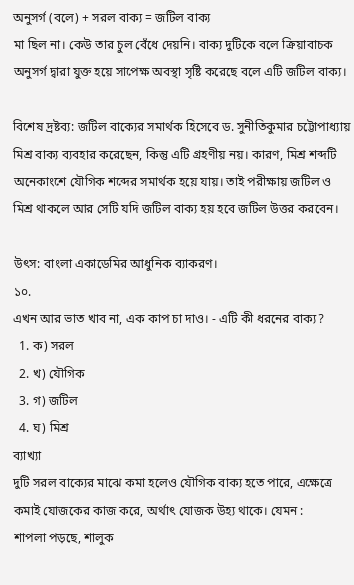অনুসর্গ (বলে) + সরল বাক্য = জটিল বাক্য
মা ছিল না। কেউ তার চুল বেঁধে দেয়নি। বাক্য দুটিকে বলে ক্রিয়াবাচক অনুসর্গ দ্বারা যুক্ত হয়ে সাপেক্ষ অবস্থা সৃষ্টি করেছে বলে এটি জটিল বাক্য।

বিশেষ দ্রষ্টব্য: জটিল বাক্যের সমার্থক হিসেবে ড. সুনীতিকুমার চট্টোপাধ্যায় মিশ্র বাক্য ব্যবহার করেছেন, কিন্তু এটি গ্রহণীয় নয়। কারণ, মিশ্র শব্দটি অনেকাংশে যৌগিক শব্দের সমার্থক হয়ে যায়। তাই পরীক্ষায় জটিল ও মিশ্র থাকলে আর সেটি যদি জটিল বাক্য হয় হবে জটিল উত্তর করবেন।

উৎস: বাংলা একাডেমির আধুনিক ব্যাকরণ।
১০.
এখন আর ভাত খাব না, এক কাপ চা দাও। - এটি কী ধরনের বাক্য?
  1. ক) সরল
  2. খ) যৌগিক
  3. গ) জটিল
  4. ঘ) মিশ্র
ব্যাখ্যা
দুটি সরল বাক্যের মাঝে কমা হলেও যৌগিক বাক্য হতে পারে, এক্ষেত্রে কমাই যোজকের কাজ করে, অর্থাৎ যোজক উহ্য থাকে। যেমন :
শাপলা পড়ছে, শালুক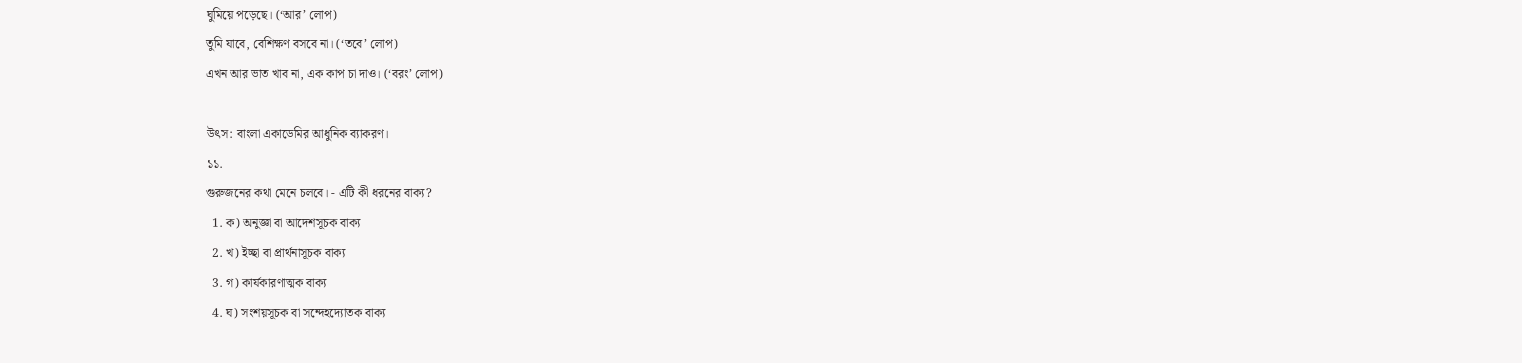ঘুমিয়ে পড়েছে। (‘আর’ লোপ)
তুমি যাবে, বেশিক্ষণ বসবে না। (‘তবে’ লোপ)
এখন আর ভাত খাব না, এক কাপ চা দাও। (‘বরং’ লোপ)

উৎস: বাংলা একাডেমির আধুনিক ব্যাকরণ।
১১.
গুরুজনের কথা মেনে চলবে। - এটি কী ধরনের বাক্য?
  1. ক) অনুজ্ঞা বা আদেশসূচক বাক্য
  2. খ) ইচ্ছা বা প্রার্থনাসূচক বাক্য
  3. গ) কার্যকারণাত্মক বাক্য
  4. ঘ) সংশয়সূচক বা সন্দেহদ্যোতক বাক্য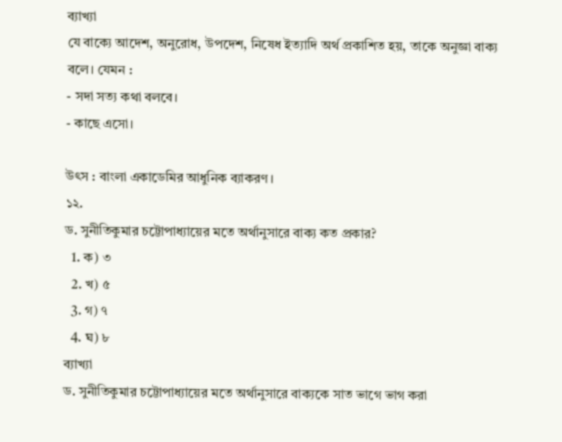ব্যাখ্যা
যে বাক্যে আদেশ, অনুরোধ, উপদেশ, নিষেধ ইত্যাদি অর্থ প্রকাশিত হয়, তাকে অনুজ্ঞা বাক্য বলে। যেমন :
- সদা সত্য কথা বলবে।
- কাছে এসো।

উৎস : বাংলা একাডেমির আধুনিক ব্যাকরণ।
১২.
ড. সুনীতিকুমার চট্টোপাধ্যায়ের মতে অর্থানুসারে বাক্য কত প্রকার?
  1. ক) ৩
  2. খ) ৫
  3. গ) ৭
  4. ঘ) ৮
ব্যাখ্যা
ড. সুনীতিকুমার চট্টোপাধ্যায়ের মতে অর্থানুসারে বাক্যকে সাত ভাগে ভাগ করা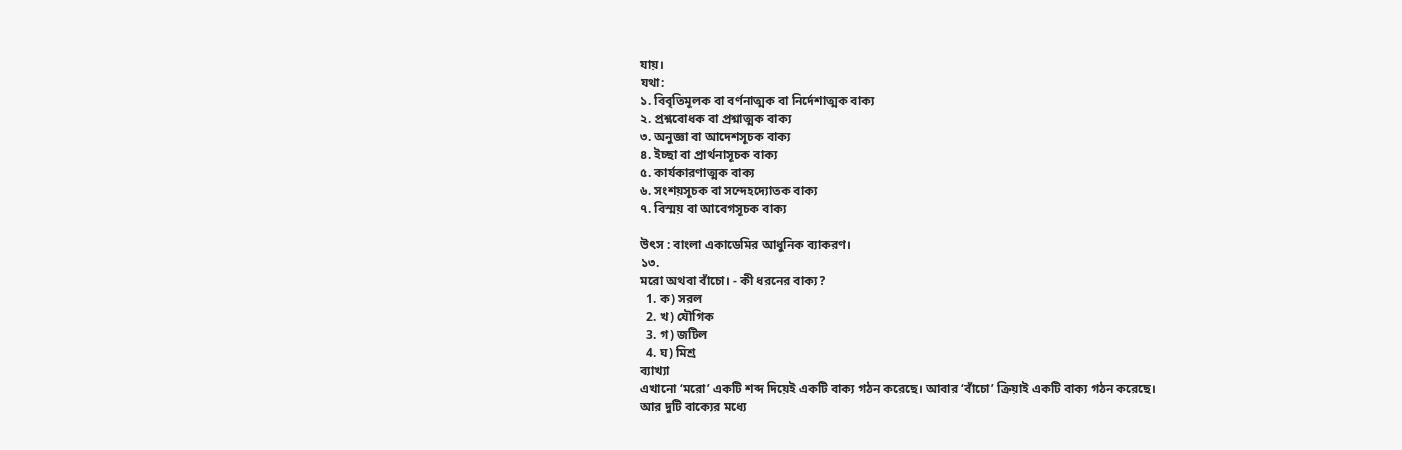যায়।
যথা:
১. বিবৃতিমূলক বা বর্ণনাত্মক বা নির্দেশাত্মক বাক্য
২. প্রশ্নবোধক বা প্রশ্নাত্মক বাক্য
৩. অনুজ্ঞা বা আদেশসূচক বাক্য
৪. ইচ্ছা বা প্রার্থনাসূচক বাক্য
৫. কার্যকারণাত্মক বাক্য
৬. সংশয়সূচক বা সন্দেহদ্যোতক বাক্য
৭. বিস্ময় বা আবেগসূচক বাক্য

উৎস : বাংলা একাডেমির আধুনিক ব্যাকরণ।
১৩.
মরো অথবা বাঁচো। - কী ধরনের বাক্য?
  1. ক) সরল
  2. খ) যৌগিক
  3. গ) জটিল
  4. ঘ) মিশ্র
ব্যাখ্যা
এখানো ‘মরো’ একটি শব্দ দিয়েই একটি বাক্য গঠন করেছে। আবার ‘বাঁচো’ ক্রিয়াই একটি বাক্য গঠন করেছে।
আর দুটি বাক্যের মধ্যে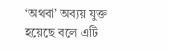‘অথবা’ অব্যয় যুক্ত হয়েছে বলে এটি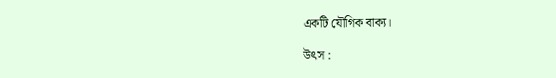একটি যৌগিক বাক্য।

উৎস :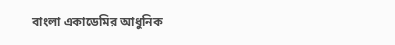বাংলা একাডেমির আধুনিক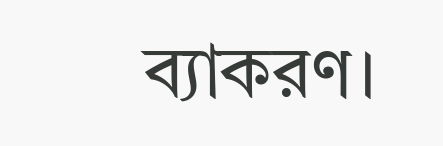ব্যাকরণ।